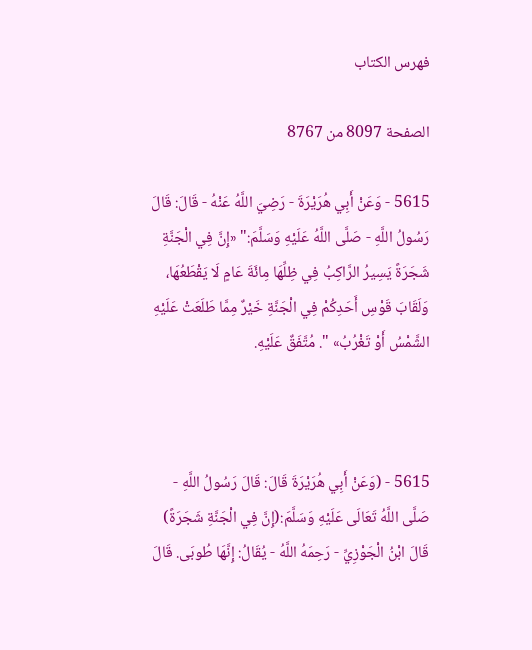فهرس الكتاب

الصفحة 8097 من 8767

5615 - وَعَنْ أَبِي هُرَيْرَةَ - رَضِيَ اللَّهُ عَنْهُ - قَالَ: قَالَ رَسُولُ اللَّهِ - صَلَّى اللَّهُ عَلَيْهِ وَسَلَّمَ:" «إِنَّ فِي الْجَنَّةِ شَجَرَةً يَسِيرُ الرَّاكِبُ فِي ظِلِّهَا مِائَةَ عَامٍ لَا يَقْطَعُهَا، وَلَقَابَ قَوْسِ أَحَدِكُمْ فِي الْجَنَّةِ خَيْرٌ مِمَّا طَلَعَتْ عَلَيْهِ الشَّمْسُ أَوْ تَغْرُبُ» ". مُتَّفَقٌ عَلَيْهِ.



5615 - (وَعَنْ أَبِي هُرَيْرَةَ قَالَ: قَالَ رَسُولُ اللَّهِ - صَلَّى اللَّهُ تَعَالَى عَلَيْهِ وَسَلَّمَ:(إِنَّ فِي الْجَنَّةِ شَجَرَةً) قَالَ ابْنُ الْجَوْزِيِّ - رَحِمَهُ اللَّهُ - يُقَالُ: إِنَّهَا طُوبَى. قَالَ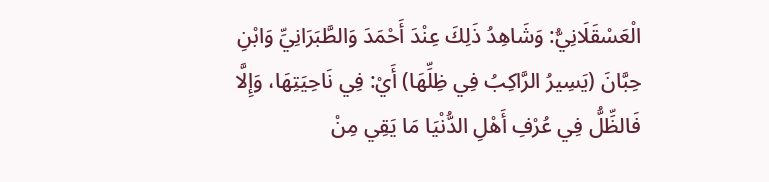الْعَسْقَلَانِيُّ: وَشَاهِدُ ذَلِكَ عِنْدَ أَحْمَدَ وَالطَّبَرَانِيِّ وَابْنِ حِبَّانَ (يَسِيرُ الرَّاكِبُ فِي ظِلِّهَا) أَيْ: فِي نَاحِيَتِهَا، وَإِلَّا فَالظِّلُّ فِي عُرْفِ أَهْلِ الدُّنْيَا مَا يَقِي مِنْ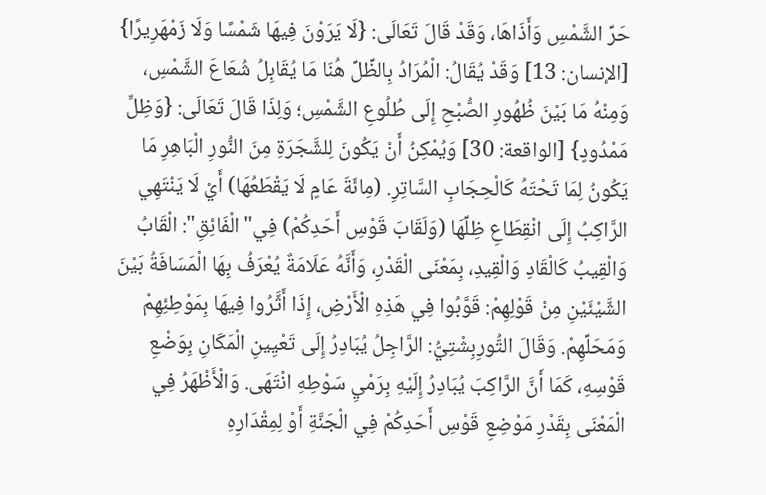حَرِّ الشَّمْسِ وَأَذَاهَا، وَقَدْ قَالَ تَعَالَى: {لَا يَرَوْنَ فِيهَا شَمْسًا وَلَا زَمْهَرِيرًا} [الإنسان: 13] وَقَدْ يُقَالُ: الْمُرَادُ بِالظِّلِّ هُنَا مَا يُقَابِلُ شُعَاعَ الشَّمْسِ، وَمِنْهُ مَا بَيْنَ ظُهُورِ الصُّبْحِ إِلَى طُلُوعِ الشَّمْسِ؛ وَلِذَا قَالَ تَعَالَى: {وَظِلٍّ مَمْدُودٍ} [الواقعة: 30] وَيُمْكِنُ أَنْ يَكُونَ لِلشَّجَرَةِ مِنَ النُّورِ الْبَاهِرِ مَا يَكُونُ لِمَا تَحْتَهُ كَالْحِجَابِ السَّاتِرِ. (مِائَةَ عَامٍ لَا يَقْطَعُهَا) أَيْ لَا يَنْتَهِي الرَّاكِبُ إِلَى انْقِطَاعِ ظِلِّهَا (وَلَقَابَ قَوْسِ أَحَدِكُمْ) فِي"الْفَائِقِ": الْقَابُ وَالْقِيبُ كَالْقَادِ وَالْقِيدِ، بِمَعْنَى الْقَدْرِ، وَأَنَّهُ عَلَامَةٌ يُعْرَفُ بِهَا الْمَسَافَةُ بَيْنَ الشَّيْئَيْنِ مِنْ قَوْلِهِمْ: قَوَّبُوا فِي هَذِهِ الْأَرْضِ، إِذَا أَثَّرُوا فِيهَا بِمَوْطِئِهِمْ وَمَحَلِّهِمْ. وَقَالَ التُّورِبِشْتِيُّ: الرَّاجِلُ يُبَادِرُ إِلَى تَعْيِينِ الْمَكَانِ بِوَضْعِ قَوْسِهِ، كَمَا أَنَّ الرَّاكِبَ يُبَادِرُ إِلَيْهِ بِرَمْيِ سَوْطِهِ انْتَهَى. وَالْأَظْهَرُ فِي الْمَعْنَى بِقَدْرِ مَوْضِعِ قَوْسِ أَحَدِكُمْ فِي الْجَنَّةِ أَوْ لِمِقْدَارِهِ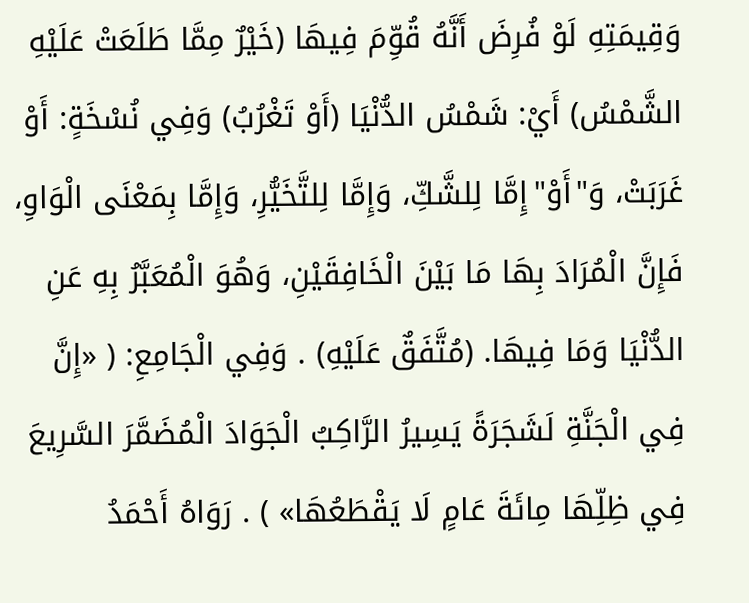وَقِيمَتِهِ لَوْ فُرِضَ أَنَّهُ قُوِّمَ فِيهَا (خَيْرٌ مِمَّا طَلَعَتْ عَلَيْهِ الشَّمْسُ) أَيْ: شَمْسُ الدُّنْيَا (أَوْ تَغْرُبُ) وَفِي نُسْخَةٍ: أَوْ غَرَبَتْ، وَ"أَوْ"إِمَّا لِلشَّكِّ، وَإِمَّا لِلتَّخَيُّرِ، وَإِمَّا بِمَعْنَى الْوَاوِ، فَإِنَّ الْمُرَادَ بِهَا مَا بَيْنَ الْخَافِقَيْنِ، وَهُوَ الْمُعَبَّرُ بِهِ عَنِ الدُّنْيَا وَمَا فِيهَا. (مُتَّفَقٌ عَلَيْهِ) . وَفِي الْجَامِعِ: ( «إِنَّ فِي الْجَنَّةِ لَشَجَرَةً يَسِيرُ الرَّاكِبُ الْجَوَادَ الْمُضَمَّرَ السَّرِيعَ فِي ظِلِّهَا مِائَةَ عَامٍ لَا يَقْطَعُهَا» ) . رَوَاهُ أَحْمَدُ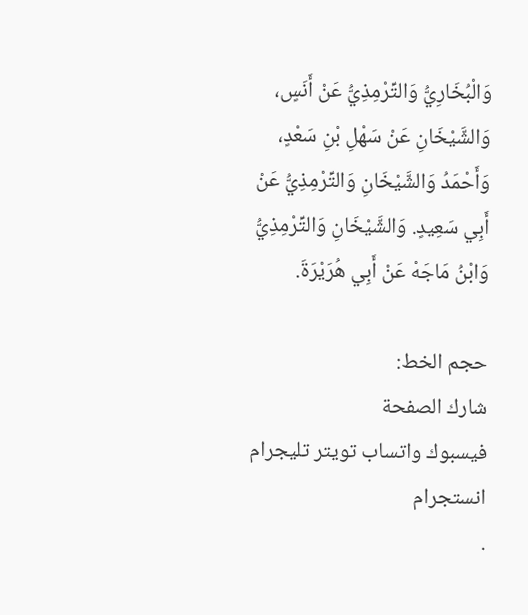وَالْبُخَارِيُّ وَالتِّرْمِذِيُّ عَنْ أَنَسٍ، وَالشَّيْخَانِ عَنْ سَهْلِ بْنِ سَعْدٍ، وَأَحْمَدُ وَالشَّيْخَانِ وَالتِّرْمِذِيُّ عَنْ أَبِي سَعِيدٍ. وَالشَّيْخَانِ وَالتِّرْمِذِيُّ وَابْنُ مَاجَهْ عَنْ أَبِي هُرَيْرَةَ.

حجم الخط:
شارك الصفحة
فيسبوك واتساب تويتر تليجرام انستجرام
.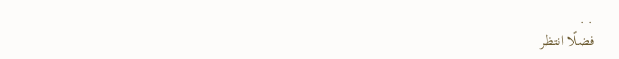. .
فضلًا انتظر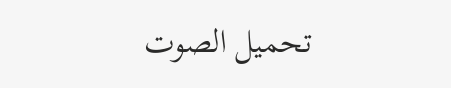تحميل الصوت